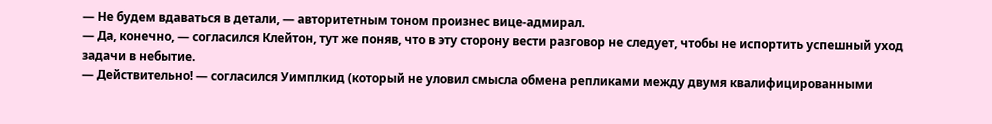— Не будем вдаваться в детали, — авторитетным тоном произнес вице-адмирал.
— Да, конечно, — согласился Клейтон, тут же поняв, что в эту сторону вести разговор не следует, чтобы не испортить успешный уход задачи в небытие.
— Действительно! — согласился Уимплкид (который не уловил смысла обмена репликами между двумя квалифицированными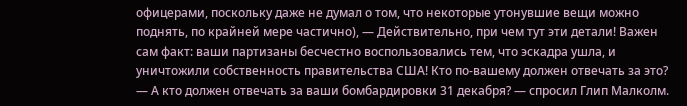офицерами, поскольку даже не думал о том, что некоторые утонувшие вещи можно поднять, по крайней мере частично), — Действительно, при чем тут эти детали! Важен сам факт: ваши партизаны бесчестно воспользовались тем, что эскадра ушла, и уничтожили собственность правительства США! Кто по-вашему должен отвечать за это?
— А кто должен отвечать за ваши бомбардировки 31 декабря? — спросил Глип Малколм.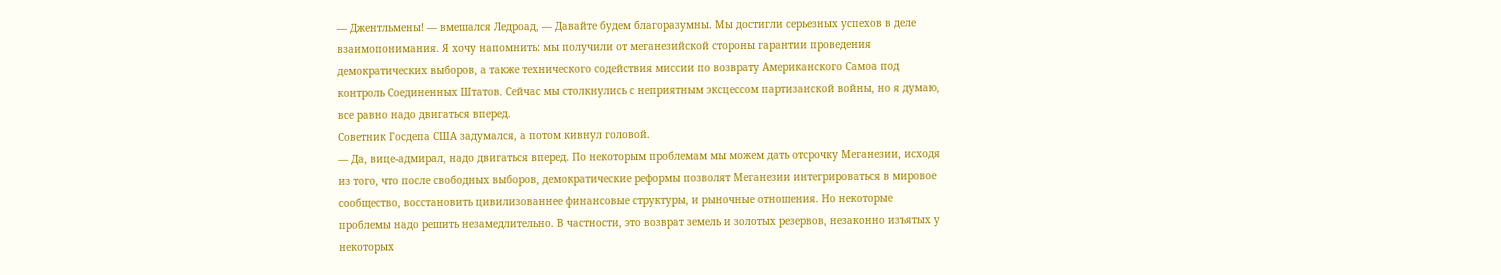— Джентльмены! — вмешался Ледроад, — Давайте будем благоразумны. Мы достигли серьезных успехов в деле взаимопонимания. Я хочу напомнить: мы получили от меганезийской стороны гарантии проведения демократических выборов, а также технического содействия миссии по возврату Американского Самоа под контроль Соединенных Штатов. Сейчас мы столкнулись с неприятным эксцессом партизанской войны, но я думаю, все равно надо двигаться вперед.
Советник Госдепа США задумался, а потом кивнул головой.
— Да, вице-адмирал, надо двигаться вперед. По некоторым проблемам мы можем дать отсрочку Меганезии, исходя из того, что после свободных выборов, демократические реформы позволят Меганезии интегрироваться в мировое сообщество, восстановить цивилизованнее финансовые структуры, и рыночные отношения. Но некоторые проблемы надо решить незамедлительно. В частности, это возврат земель и золотых резервов, незаконно изъятых у некоторых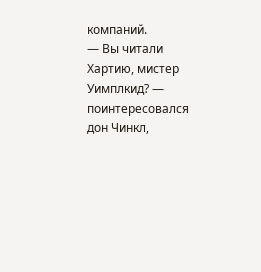компаний.
— Вы читали Хартию, мистер Уимплкид? — поинтересовался дон Чинкл,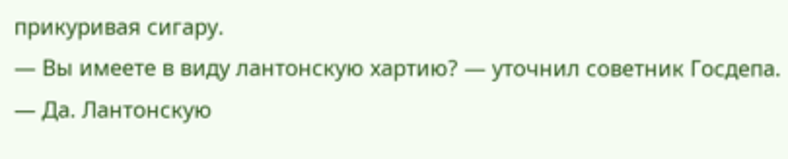прикуривая сигару.
— Вы имеете в виду лантонскую хартию? — уточнил советник Госдепа.
— Да. Лантонскую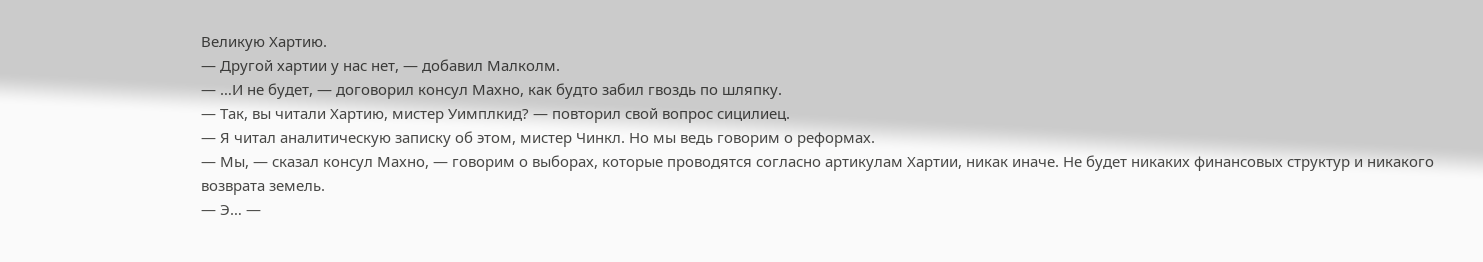Великую Хартию.
— Другой хартии у нас нет, — добавил Малколм.
— …И не будет, — договорил консул Махно, как будто забил гвоздь по шляпку.
— Так, вы читали Хартию, мистер Уимплкид? — повторил свой вопрос сицилиец.
— Я читал аналитическую записку об этом, мистер Чинкл. Но мы ведь говорим о реформах.
— Мы, — сказал консул Махно, — говорим о выборах, которые проводятся согласно артикулам Хартии, никак иначе. Не будет никаких финансовых структур и никакого возврата земель.
— Э… —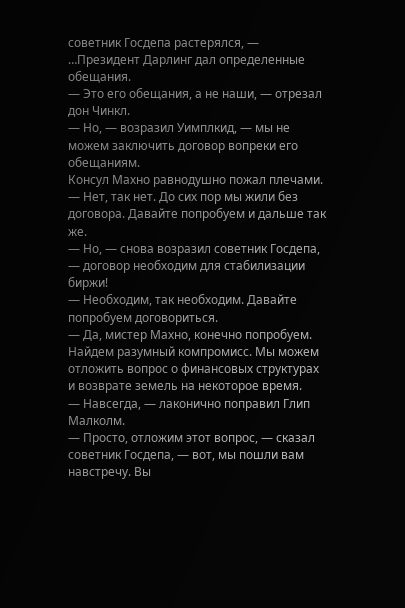советник Госдепа растерялся, — …Президент Дарлинг дал определенные обещания.
— Это его обещания, а не наши, — отрезал дон Чинкл.
— Но, — возразил Уимплкид, — мы не можем заключить договор вопреки его обещаниям.
Консул Махно равнодушно пожал плечами.
— Нет, так нет. До сих пор мы жили без договора. Давайте попробуем и дальше так же.
— Но, — снова возразил советник Госдепа, — договор необходим для стабилизации биржи!
— Необходим, так необходим. Давайте попробуем договориться.
— Да, мистер Махно, конечно попробуем. Найдем разумный компромисс. Мы можем отложить вопрос о финансовых структурах и возврате земель на некоторое время.
— Навсегда, — лаконично поправил Глип Малколм.
— Просто, отложим этот вопрос, — сказал советник Госдепа, — вот, мы пошли вам навстречу. Вы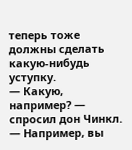теперь тоже должны сделать какую-нибудь уступку.
— Какую, например? — спросил дон Чинкл.
— Например, вы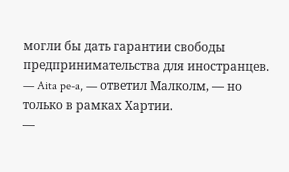могли бы дать гарантии свободы предпринимательства для иностранцев.
— Aita pe-a, — ответил Малколм, — но только в рамках Хартии.
—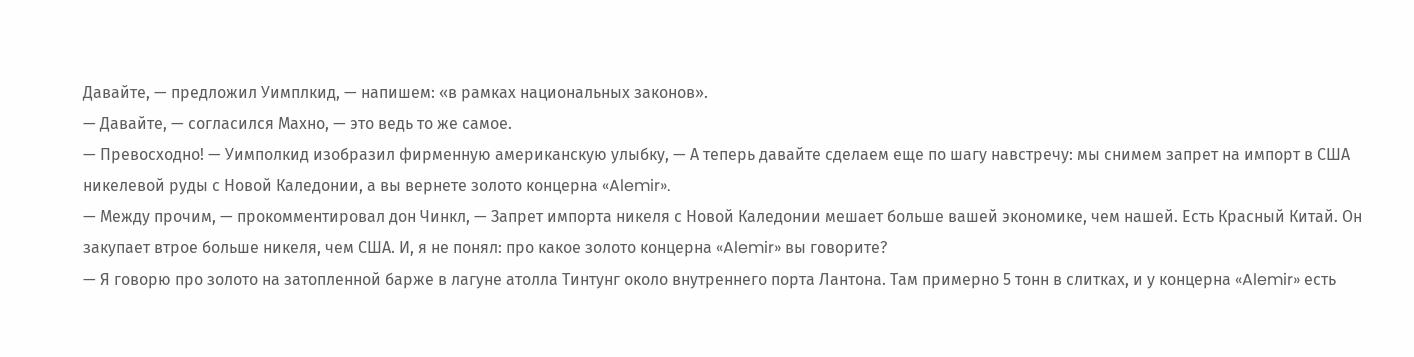Давайте, — предложил Уимплкид, — напишем: «в рамках национальных законов».
— Давайте, — согласился Махно, — это ведь то же самое.
— Превосходно! — Уимполкид изобразил фирменную американскую улыбку, — А теперь давайте сделаем еще по шагу навстречу: мы снимем запрет на импорт в США никелевой руды с Новой Каледонии, а вы вернете золото концерна «Alemir».
— Между прочим, — прокомментировал дон Чинкл, — Запрет импорта никеля с Новой Каледонии мешает больше вашей экономике, чем нашей. Есть Красный Китай. Он закупает втрое больше никеля, чем США. И, я не понял: про какое золото концерна «Alemir» вы говорите?
— Я говорю про золото на затопленной барже в лагуне атолла Тинтунг около внутреннего порта Лантона. Там примерно 5 тонн в слитках, и у концерна «Alemir» есть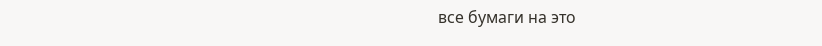все бумаги на это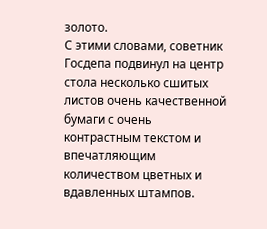золото.
С этими словами, советник Госдепа подвинул на центр стола несколько сшитых листов очень качественной бумаги с очень контрастным текстом и впечатляющим количеством цветных и вдавленных штампов.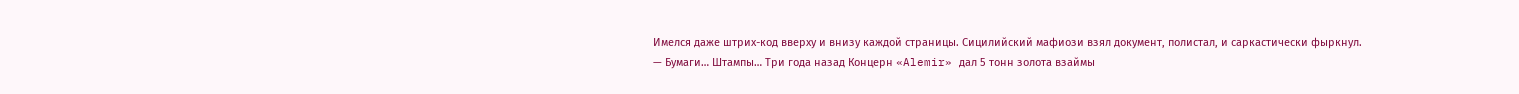Имелся даже штрих-код вверху и внизу каждой страницы. Сицилийский мафиози взял документ, полистал, и саркастически фыркнул.
— Бумаги… Штампы… Три года назад Концерн «Alemir» дал 5 тонн золота взаймы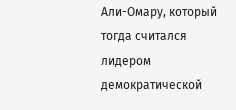Али-Омару, который тогда считался лидером демократической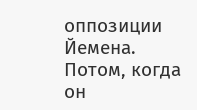оппозиции Йемена. Потом, когда он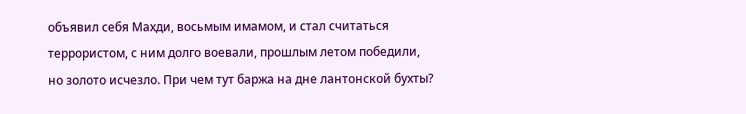объявил себя Махди, восьмым имамом, и стал считаться террористом, с ним долго воевали, прошлым летом победили, но золото исчезло. При чем тут баржа на дне лантонской бухты?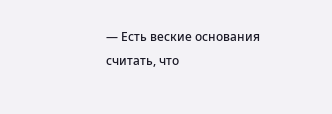— Есть веские основания считать, что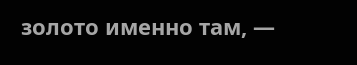золото именно там, —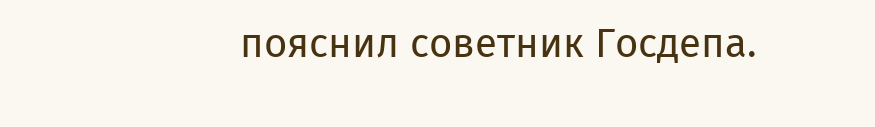пояснил советник Госдепа.